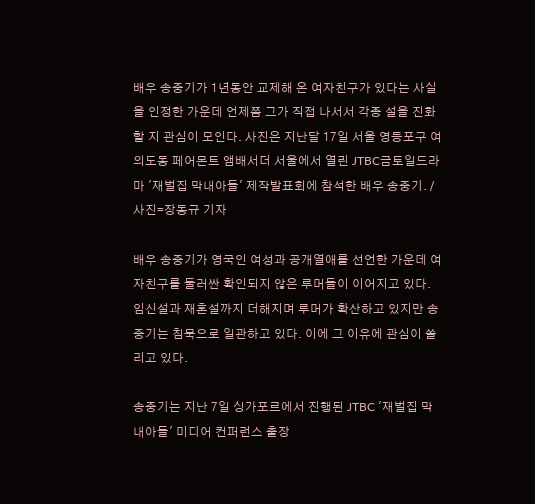배우 송중기가 1년동안 교제해 온 여자친구가 있다는 사실을 인정한 가운데 언제쯤 그가 직접 나서서 각종 설을 진화할 지 관심이 모인다. 사진은 지난달 17일 서울 영등포구 여의도동 페어몬트 앰배서더 서울에서 열린 JTBC금토일드라마 '재벌집 막내아들' 제작발표회에 참석한 배우 송중기. /사진=장동규 기자

배우 송중기가 영국인 여성과 공개열애를 선언한 가운데 여자친구를 둘러싼 확인되지 않은 루머들이 이어지고 있다. 임신설과 재혼설까지 더해지며 루머가 확산하고 있지만 송중기는 침묵으로 일관하고 있다. 이에 그 이유에 관심이 쏠리고 있다.

송중기는 지난 7일 싱가포르에서 진행된 JTBC '재벌집 막내아들' 미디어 컨퍼런스 출장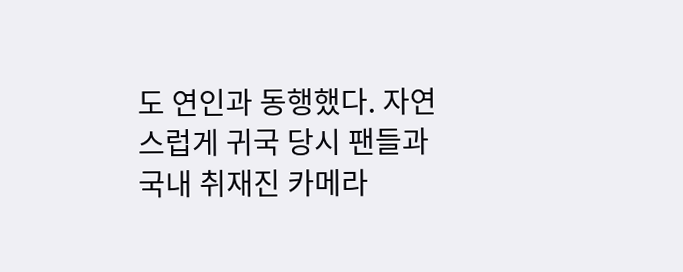도 연인과 동행했다. 자연스럽게 귀국 당시 팬들과 국내 취재진 카메라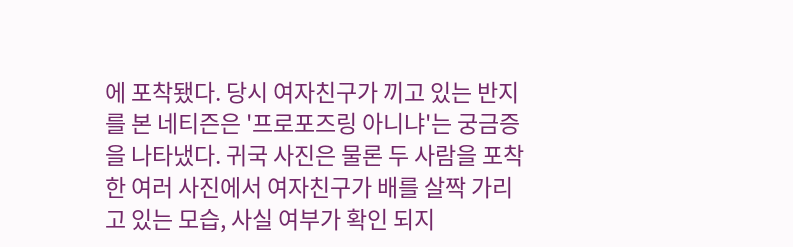에 포착됐다. 당시 여자친구가 끼고 있는 반지를 본 네티즌은 '프로포즈링 아니냐'는 궁금증을 나타냈다. 귀국 사진은 물론 두 사람을 포착한 여러 사진에서 여자친구가 배를 살짝 가리고 있는 모습, 사실 여부가 확인 되지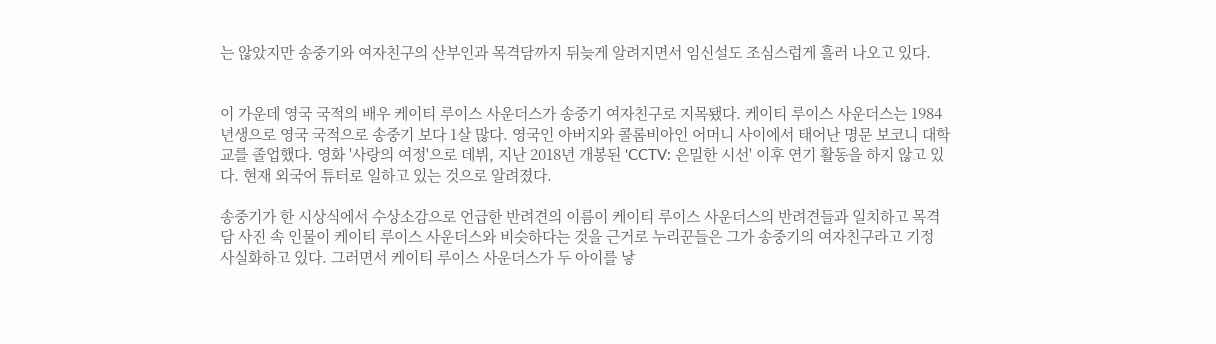는 않았지만 송중기와 여자친구의 산부인과 목격담까지 뒤늦게 알려지면서 임신설도 조심스럽게 흘러 나오고 있다.


이 가운데 영국 국적의 배우 케이티 루이스 사운더스가 송중기 여자친구로 지목됐다. 케이티 루이스 사운더스는 1984년생으로 영국 국적으로 송중기 보다 1살 많다. 영국인 아버지와 콜롬비아인 어머니 사이에서 태어난 명문 보코니 대학교를 졸업했다. 영화 '사랑의 여정'으로 데뷔, 지난 2018년 개봉된 'CCTV: 은밀한 시선' 이후 연기 활동을 하지 않고 있다. 현재 외국어 튜터로 일하고 있는 것으로 알려졌다.

송중기가 한 시상식에서 수상소감으로 언급한 반려견의 이름이 케이티 루이스 사운더스의 반려견들과 일치하고 목격담 사진 속 인물이 케이티 루이스 사운더스와 비슷하다는 것을 근거로 누리꾼들은 그가 송중기의 여자친구라고 기정 사실화하고 있다. 그러면서 케이티 루이스 사운더스가 두 아이를 낳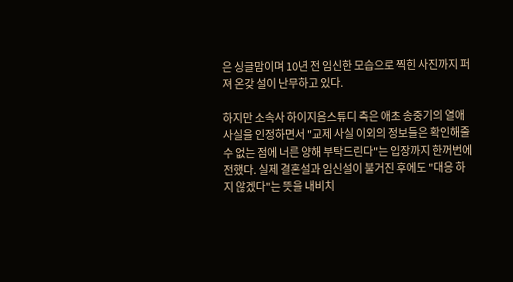은 싱글맘이며 10년 전 임신한 모습으로 찍힌 사진까지 퍼져 온갖 설이 난무하고 있다.

하지만 소속사 하이지음스튜디 측은 애초 송중기의 열애 사실을 인정하면서 "교제 사실 이외의 정보들은 확인해줄 수 없는 점에 너른 양해 부탁드린다"는 입장까지 한꺼번에 전했다. 실제 결혼설과 임신설이 불거진 후에도 "대응 하지 않겠다"는 뜻을 내비치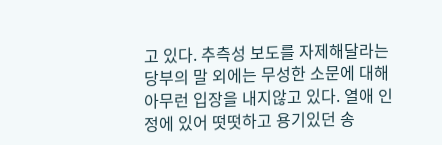고 있다. 추측성 보도를 자제해달라는 당부의 말 외에는 무성한 소문에 대해 아무런 입장을 내지않고 있다. 열애 인정에 있어 떳떳하고 용기있던 송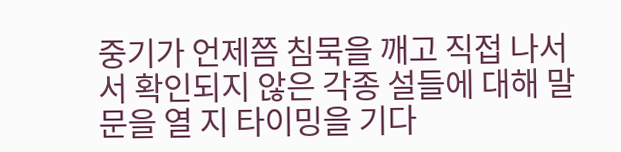중기가 언제쯤 침묵을 깨고 직접 나서서 확인되지 않은 각종 설들에 대해 말문을 열 지 타이밍을 기다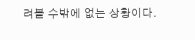려볼 수밖에 없는 상황이다.